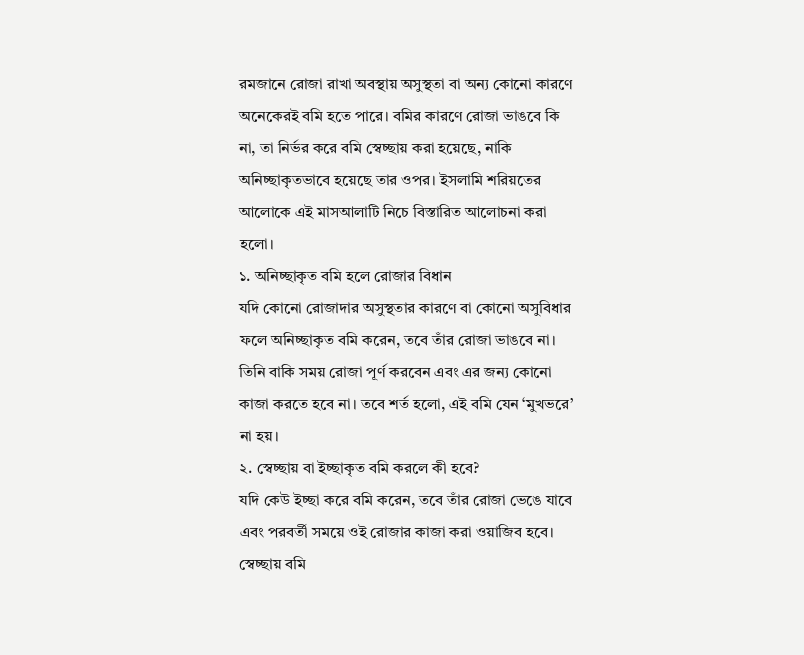রমজানে রোজা রাখা অবস্থায় অসুস্থতা বা অন্য কোনো কারণে অনেকেরই বমি হতে পারে। বমির কারণে রোজা ভাঙবে কি না, তা নির্ভর করে বমি স্বেচ্ছায় করা হয়েছে, নাকি অনিচ্ছাকৃতভাবে হয়েছে তার ওপর। ইসলামি শরিয়তের আলোকে এই মাসআলাটি নিচে বিস্তারিত আলোচনা করা হলো।
১. অনিচ্ছাকৃত বমি হলে রোজার বিধান
যদি কোনো রোজাদার অসুস্থতার কারণে বা কোনো অসুবিধার ফলে অনিচ্ছাকৃত বমি করেন, তবে তাঁর রোজা ভাঙবে না। তিনি বাকি সময় রোজা পূর্ণ করবেন এবং এর জন্য কোনো কাজা করতে হবে না। তবে শর্ত হলো, এই বমি যেন ‘মুখভরে’ না হয়।
২. স্বেচ্ছায় বা ইচ্ছাকৃত বমি করলে কী হবে?
যদি কেউ ইচ্ছা করে বমি করেন, তবে তাঁর রোজা ভেঙে যাবে এবং পরবর্তী সময়ে ওই রোজার কাজা করা ওয়াজিব হবে। স্বেচ্ছায় বমি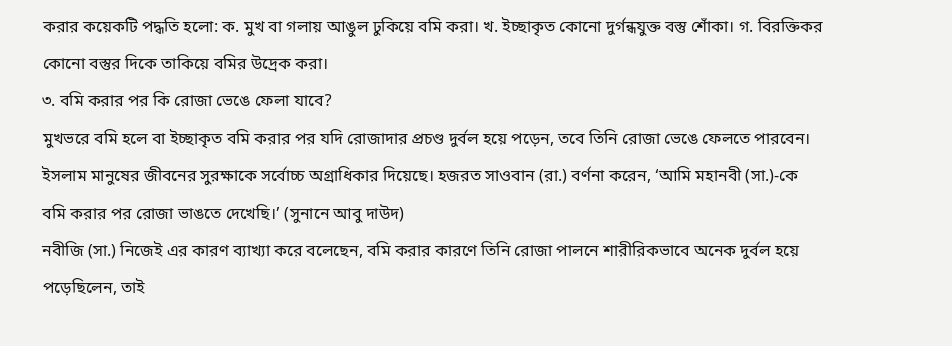করার কয়েকটি পদ্ধতি হলো: ক. মুখ বা গলায় আঙুল ঢুকিয়ে বমি করা। খ. ইচ্ছাকৃত কোনো দুর্গন্ধযুক্ত বস্তু শোঁকা। গ. বিরক্তিকর কোনো বস্তুর দিকে তাকিয়ে বমির উদ্রেক করা।
৩. বমি করার পর কি রোজা ভেঙে ফেলা যাবে?
মুখভরে বমি হলে বা ইচ্ছাকৃত বমি করার পর যদি রোজাদার প্রচণ্ড দুর্বল হয়ে পড়েন, তবে তিনি রোজা ভেঙে ফেলতে পারবেন। ইসলাম মানুষের জীবনের সুরক্ষাকে সর্বোচ্চ অগ্রাধিকার দিয়েছে। হজরত সাওবান (রা.) বর্ণনা করেন, ‘আমি মহানবী (সা.)-কে বমি করার পর রোজা ভাঙতে দেখেছি।’ (সুনানে আবু দাউদ)
নবীজি (সা.) নিজেই এর কারণ ব্যাখ্যা করে বলেছেন, বমি করার কারণে তিনি রোজা পালনে শারীরিকভাবে অনেক দুর্বল হয়ে পড়েছিলেন, তাই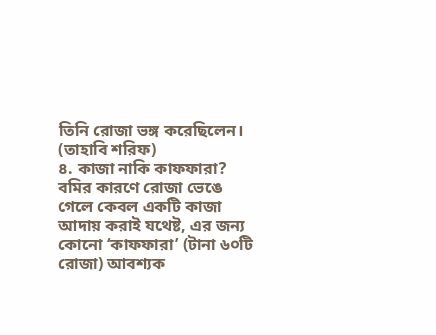তিনি রোজা ভঙ্গ করেছিলেন। (তাহাবি শরিফ)
৪. কাজা নাকি কাফফারা?
বমির কারণে রোজা ভেঙে গেলে কেবল একটি কাজা আদায় করাই যথেষ্ট, এর জন্য কোনো ‘কাফফারা’ (টানা ৬০টি রোজা) আবশ্যক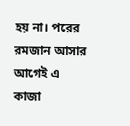হয় না। পরের রমজান আসার আগেই এ কাজা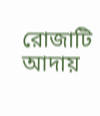রোজাটি আদায়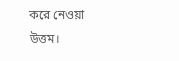করে নেওয়া উত্তম।